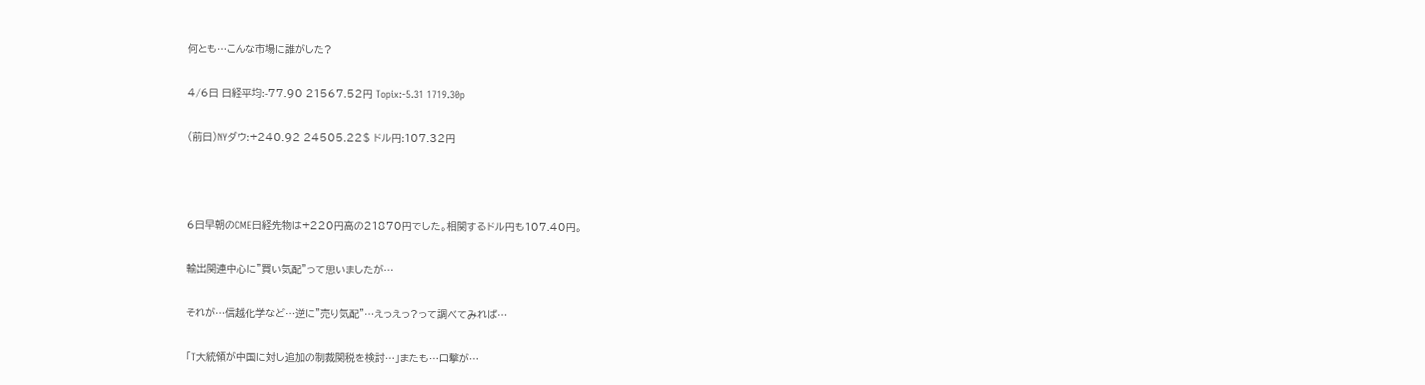何とも…こんな市場に誰がした?

4/6日 日経平均:-77.90 21567.52円 Topix:-5.31 1719.30p

(前日)NYダウ:+240.92 24505.22$ ドル円:107.32円



6日早朝のCME日経先物は+220円高の21870円でした。相関するドル円も107.40円。

輸出関連中心に”買い気配”って思いましたが…

それが…信越化学など…逆に”売り気配”…えっえっ?って調べてみれば…

「T大統領が中国に対し追加の制裁関税を検討…」またも…口撃が…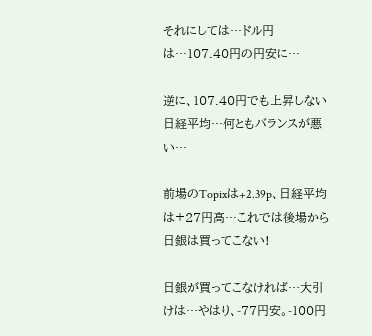それにしては…ドル円は…107.40円の円安に…

逆に、107.40円でも上昇しない日経平均…何ともバランスが悪い…

前場のTopixは+2.39p、日経平均は+27円高…これでは後場から日銀は買ってこない!

日銀が買ってこなければ…大引けは…やはり、-77円安。-100円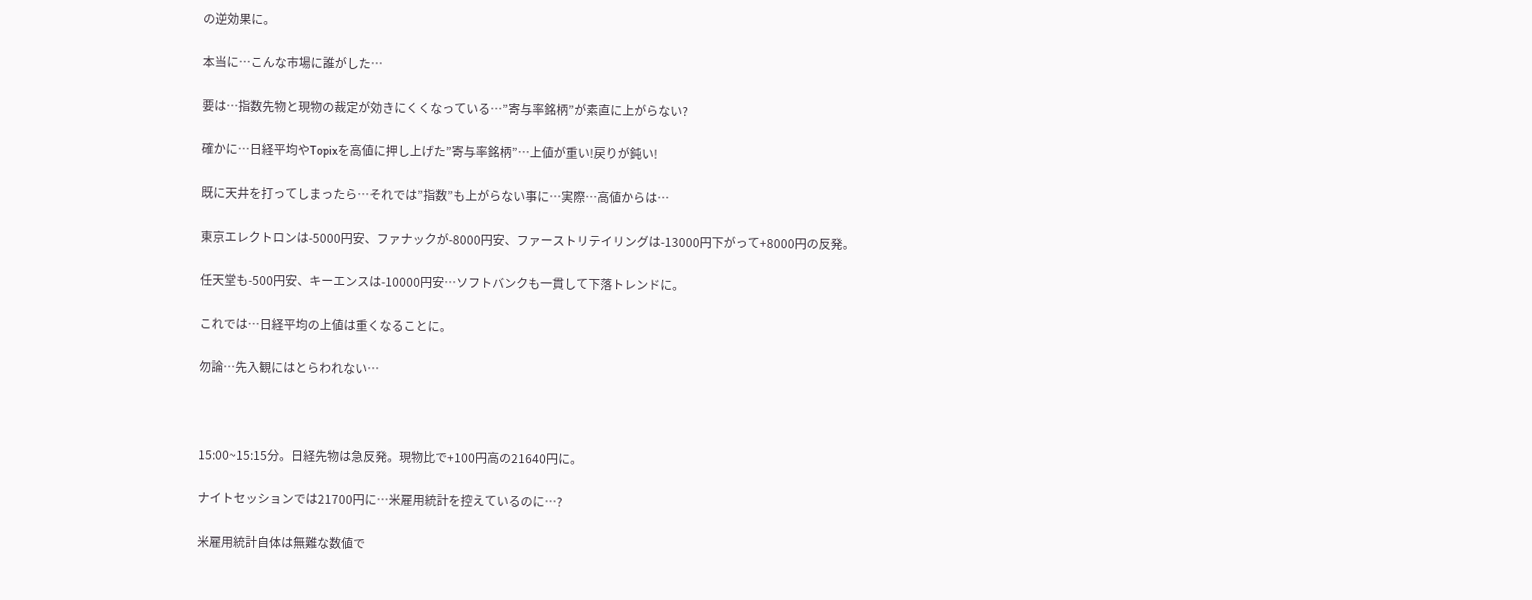の逆効果に。

本当に…こんな市場に誰がした…

要は…指数先物と現物の裁定が効きにくくなっている…”寄与率銘柄”が素直に上がらない?

確かに…日経平均やTopixを高値に押し上げた”寄与率銘柄”…上値が重い!戻りが鈍い!

既に天井を打ってしまったら…それでは”指数”も上がらない事に…実際…高値からは…

東京エレクトロンは-5000円安、ファナックが-8000円安、ファーストリテイリングは-13000円下がって+8000円の反発。

任天堂も-500円安、キーエンスは-10000円安…ソフトバンクも一貫して下落トレンドに。

これでは…日経平均の上値は重くなることに。

勿論…先入観にはとらわれない…



15:00~15:15分。日経先物は急反発。現物比で+100円高の21640円に。

ナイトセッションでは21700円に…米雇用統計を控えているのに…?

米雇用統計自体は無難な数値で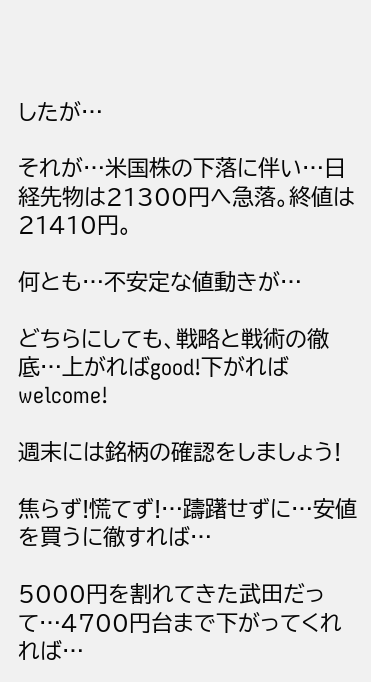したが…

それが…米国株の下落に伴い…日経先物は21300円へ急落。終値は21410円。

何とも…不安定な値動きが…

どちらにしても、戦略と戦術の徹底…上がればgood!下がればwelcome!

週末には銘柄の確認をしましょう!

焦らず!慌てず!…躊躇せずに…安値を買うに徹すれば…

5000円を割れてきた武田だって…4700円台まで下がってくれれば…